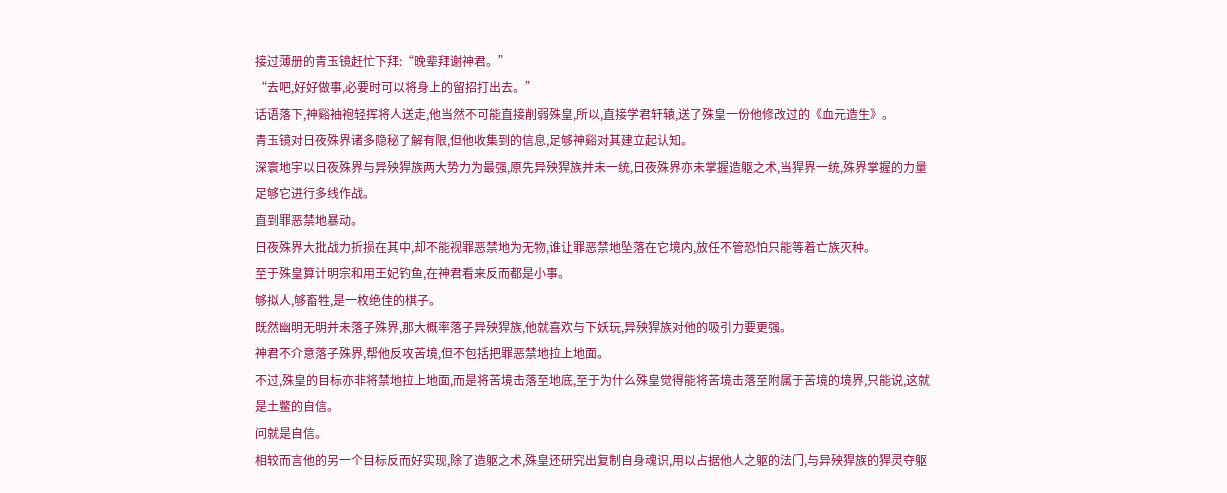接过薄册的青玉镜赶忙下拜:“晚辈拜谢神君。”
“去吧,好好做事,必要时可以将身上的留招打出去。”
话语落下,神谿袖袍轻挥将人送走,他当然不可能直接削弱殊皇,所以,直接学君轩辕,送了殊皇一份他修改过的《血元造生》。
青玉镜对日夜殊界诸多隐秘了解有限,但他收集到的信息,足够神谿对其建立起认知。
深寰地宇以日夜殊界与异殃猂族两大势力为最强,原先异殃猂族并未一统,日夜殊界亦未掌握造躯之术,当猂界一统,殊界掌握的力量足够它进行多线作战。
直到罪恶禁地暴动。
日夜殊界大批战力折损在其中,却不能视罪恶禁地为无物,谁让罪恶禁地坠落在它境内,放任不管恐怕只能等着亡族灭种。
至于殊皇算计明宗和用王妃钓鱼,在神君看来反而都是小事。
够拟人,够畜牲,是一枚绝佳的棋子。
既然幽明无明并未落子殊界,那大概率落子异殃猂族,他就喜欢与下妖玩,异殃猂族对他的吸引力要更强。
神君不介意落子殊界,帮他反攻苦境,但不包括把罪恶禁地拉上地面。
不过,殊皇的目标亦非将禁地拉上地面,而是将苦境击落至地底,至于为什么殊皇觉得能将苦境击落至附属于苦境的境界,只能说,这就是土鳖的自信。
问就是自信。
相较而言他的另一个目标反而好实现,除了造躯之术,殊皇还研究出复制自身魂识,用以占据他人之躯的法门,与异殃猂族的猂灵夺躯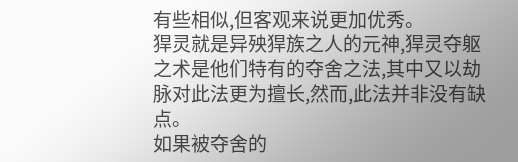有些相似,但客观来说更加优秀。
猂灵就是异殃猂族之人的元神,猂灵夺躯之术是他们特有的夺舍之法,其中又以劫脉对此法更为擅长,然而,此法并非没有缺点。
如果被夺舍的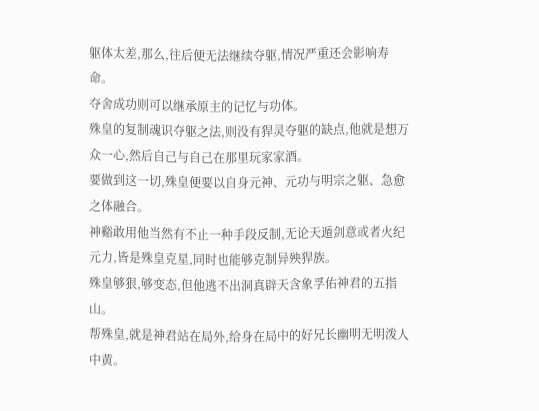躯体太差,那么,往后便无法继续夺躯,情况严重还会影响寿命。
夺舍成功则可以继承原主的记忆与功体。
殊皇的复制魂识夺躯之法,则没有猂灵夺躯的缺点,他就是想万众一心,然后自己与自己在那里玩家家酒。
要做到这一切,殊皇便要以自身元神、元功与明宗之躯、急愈之体融合。
神谿敢用他当然有不止一种手段反制,无论天遁剑意或者火纪元力,皆是殊皇克星,同时也能够克制异殃猂族。
殊皇够狠,够变态,但他逃不出洞真辟天含象孚佑神君的五指山。
帮殊皇,就是神君站在局外,给身在局中的好兄长幽明无明泼人中黄。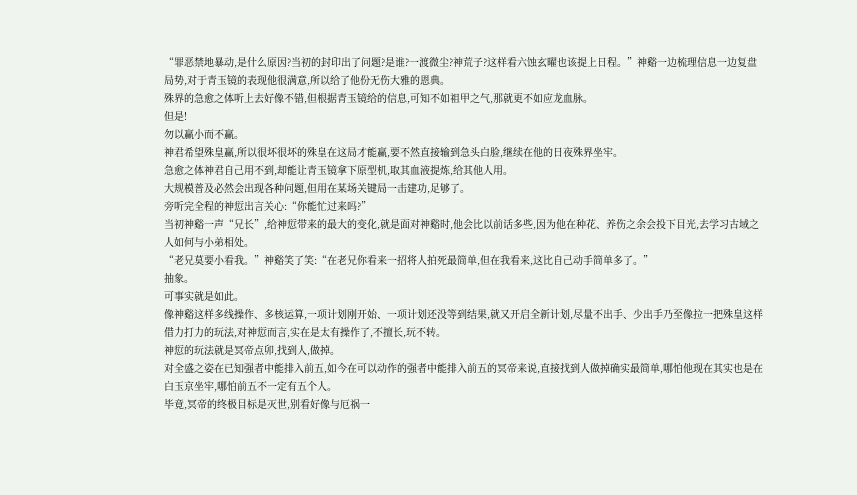“罪恶禁地暴动,是什么原因?当初的封印出了问题?是谁?一渡微尘?神荒子?这样看六蚀玄曜也该提上日程。”神谿一边梳理信息一边复盘局势,对于青玉镜的表现他很满意,所以给了他份无伤大雅的恩典。
殊界的急愈之体听上去好像不错,但根据青玉镜给的信息,可知不如祖甲之气,那就更不如应龙血脉。
但是!
勿以赢小而不赢。
神君希望殊皇赢,所以很坏很坏的殊皇在这局才能赢,要不然直接输到急头白脸,继续在他的日夜殊界坐牢。
急愈之体神君自己用不到,却能让青玉镜拿下原型机,取其血液提炼,给其他人用。
大规模普及必然会出现各种问题,但用在某场关键局一击建功,足够了。
旁听完全程的神愆出言关心:“你能忙过来吗?”
当初神谿一声“兄长”,给神愆带来的最大的变化,就是面对神谿时,他会比以前话多些,因为他在种花、养伤之余会投下目光,去学习古域之人如何与小弟相处。
“老兄莫要小看我。”神谿笑了笑:“在老兄你看来一招将人拍死最简单,但在我看来,这比自己动手简单多了。”
抽象。
可事实就是如此。
像神谿这样多线操作、多核运算,一项计划刚开始、一项计划还没等到结果,就又开启全新计划,尽量不出手、少出手乃至像拉一把殊皇这样借力打力的玩法,对神愆而言,实在是太有操作了,不擅长,玩不转。
神愆的玩法就是冥帝点卯,找到人,做掉。
对全盛之姿在已知强者中能排入前五,如今在可以动作的强者中能排入前五的冥帝来说,直接找到人做掉确实最简单,哪怕他现在其实也是在白玉京坐牢,哪怕前五不一定有五个人。
毕竟,冥帝的终极目标是灭世,别看好像与厄祸一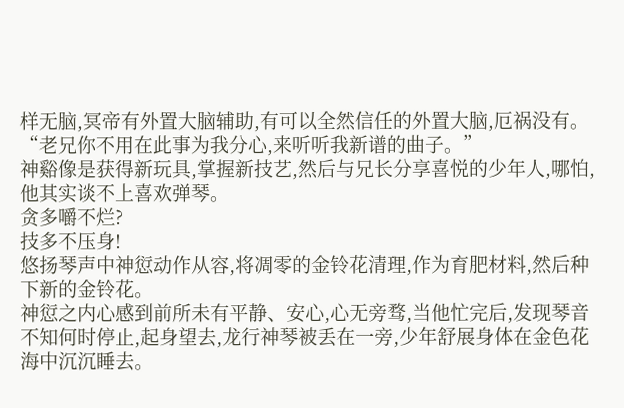样无脑,冥帝有外置大脑辅助,有可以全然信任的外置大脑,厄祸没有。
“老兄你不用在此事为我分心,来听听我新谱的曲子。”
神谿像是获得新玩具,掌握新技艺,然后与兄长分享喜悦的少年人,哪怕,他其实谈不上喜欢弹琴。
贪多嚼不烂?
技多不压身!
悠扬琴声中神愆动作从容,将凋零的金铃花清理,作为育肥材料,然后种下新的金铃花。
神愆之内心感到前所未有平静、安心,心无旁骛,当他忙完后,发现琴音不知何时停止,起身望去,龙行神琴被丢在一旁,少年舒展身体在金色花海中沉沉睡去。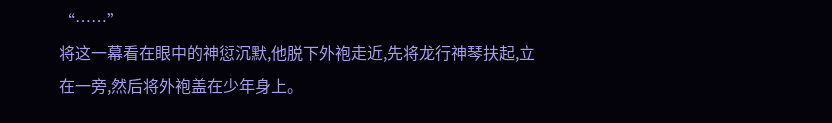“……”
将这一幕看在眼中的神愆沉默,他脱下外袍走近,先将龙行神琴扶起,立在一旁,然后将外袍盖在少年身上。